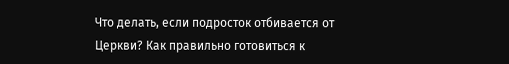Что делать, если подросток отбивается от Церкви? Как правильно готовиться к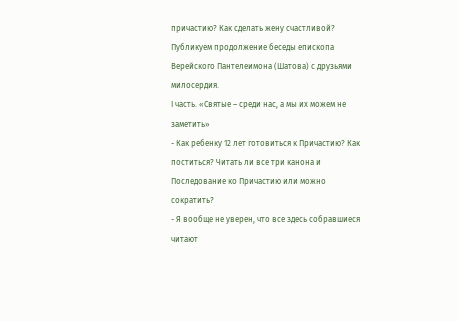причастию? Как сделать жену счастливой?
Публикуем продолжение беседы епископа Верейского Пантелеимона (Шатова) с друзьями милосердия.
I часть. «Святые – среди нас, а мы их можем не заметить»
- Как ребенку 12 лет готовиться к Причастию? Как поститься? Читать ли все три канона и Последование ко Причастию или можно сократить?
- Я вообще не уверен, что все здесь собравшиеся читают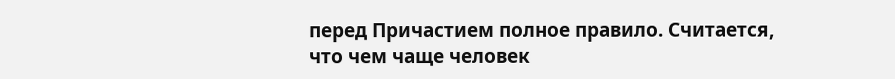перед Причастием полное правило. Считается, что чем чаще человек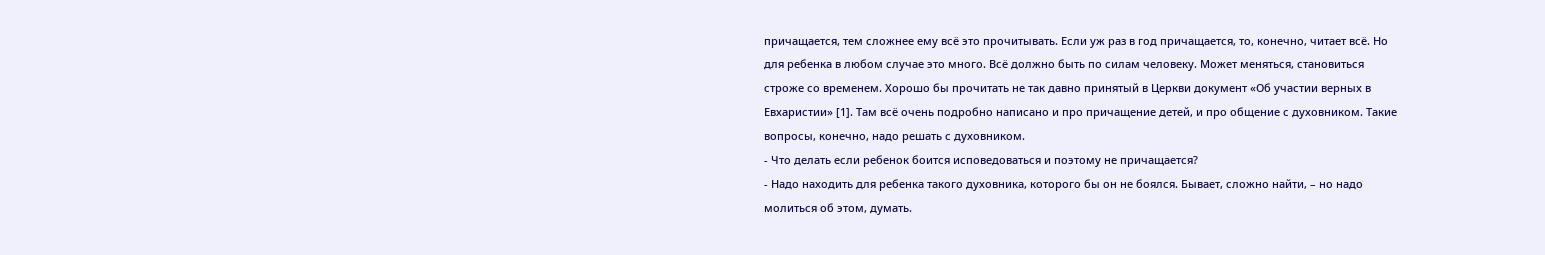причащается, тем сложнее ему всё это прочитывать. Если уж раз в год причащается, то, конечно, читает всё. Но для ребенка в любом случае это много. Всё должно быть по силам человеку. Может меняться, становиться строже со временем. Хорошо бы прочитать не так давно принятый в Церкви документ «Об участии верных в Евхаристии» [1]. Там всё очень подробно написано и про причащение детей, и про общение с духовником. Такие вопросы, конечно, надо решать с духовником.
- Что делать если ребенок боится исповедоваться и поэтому не причащается?
- Надо находить для ребенка такого духовника, которого бы он не боялся. Бывает, сложно найти, – но надо молиться об этом, думать.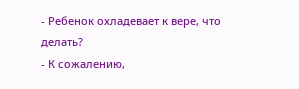- Ребенок охладевает к вере, что делать?
- К сожалению,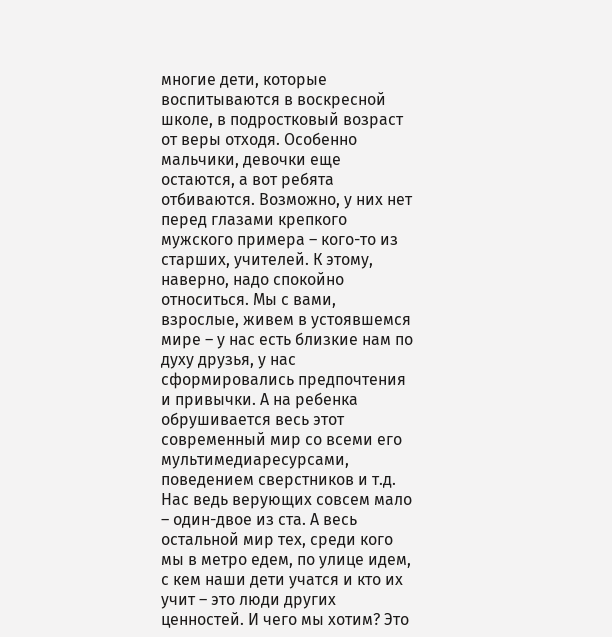многие дети, которые воспитываются в воскресной школе, в подростковый возраст от веры отходя. Особенно мальчики, девочки еще остаются, а вот ребята отбиваются. Возможно, у них нет перед глазами крепкого мужского примера – кого-то из старших, учителей. К этому, наверно, надо спокойно относиться. Мы с вами, взрослые, живем в устоявшемся мире – у нас есть близкие нам по духу друзья, у нас сформировались предпочтения и привычки. А на ребенка обрушивается весь этот современный мир со всеми его мультимедиаресурсами, поведением сверстников и т.д.
Нас ведь верующих совсем мало – один-двое из ста. А весь остальной мир тех, среди кого мы в метро едем, по улице идем, с кем наши дети учатся и кто их учит – это люди других ценностей. И чего мы хотим? Это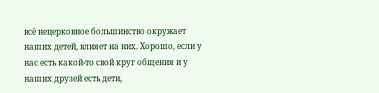всё нецерковное большинство окружает наших детей, влияет на них. Хорошо, если у нас есть какой-то свой круг общения и у наших друзей есть дети,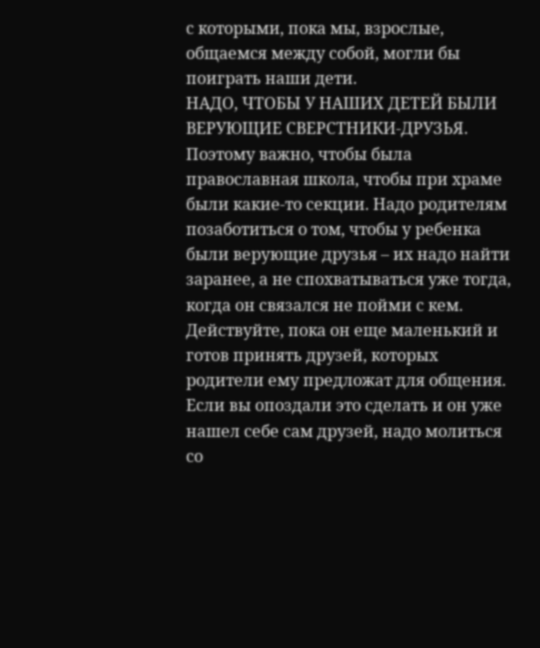с которыми, пока мы, взрослые, общаемся между собой, могли бы поиграть наши дети.
НАДО, ЧТОБЫ У НАШИХ ДЕТЕЙ БЫЛИ ВЕРУЮЩИЕ СВЕРСТНИКИ-ДРУЗЬЯ.
Поэтому важно, чтобы была православная школа, чтобы при храме были какие-то секции. Надо родителям позаботиться о том, чтобы у ребенка были верующие друзья – их надо найти заранее, а не спохватываться уже тогда, когда он связался не пойми с кем. Действуйте, пока он еще маленький и готов принять друзей, которых родители ему предложат для общения. Если вы опоздали это сделать и он уже нашел себе сам друзей, надо молиться со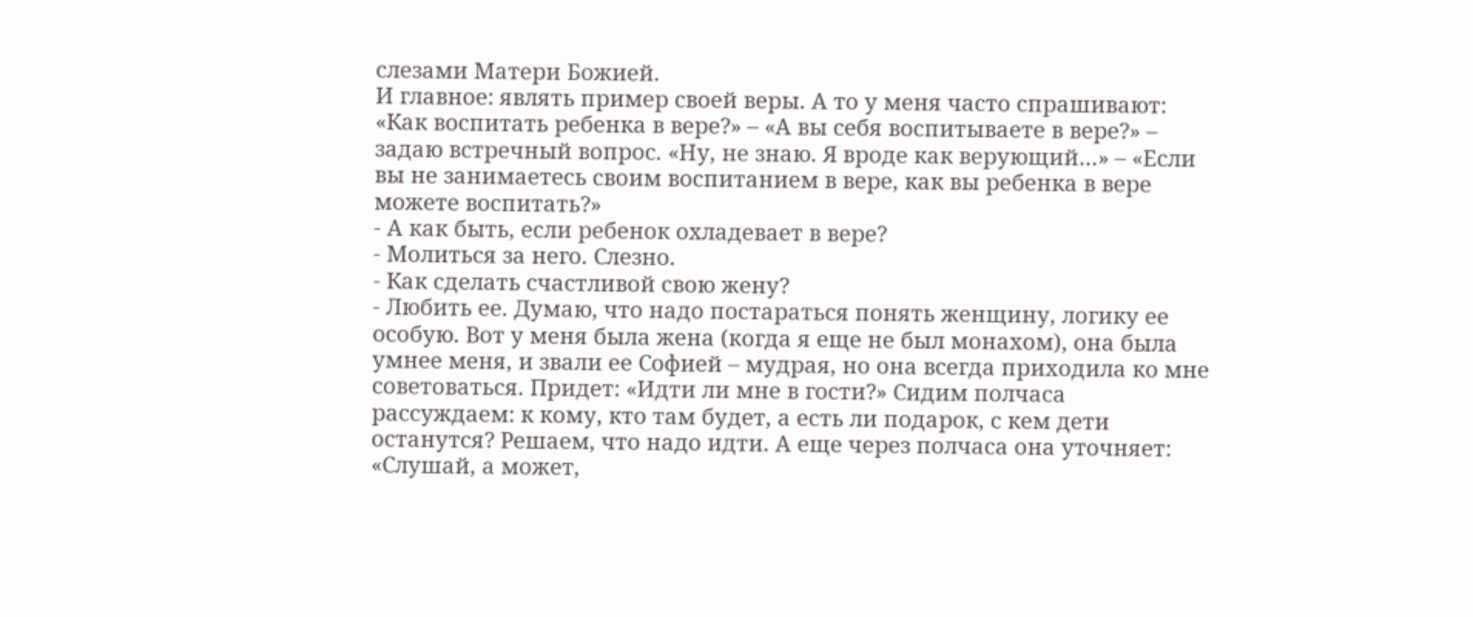слезами Матери Божией.
И главное: являть пример своей веры. А то у меня часто спрашивают: «Как воспитать ребенка в вере?» – «А вы себя воспитываете в вере?» – задаю встречный вопрос. «Ну, не знаю. Я вроде как верующий…» – «Если вы не занимаетесь своим воспитанием в вере, как вы ребенка в вере можете воспитать?»
- А как быть, если ребенок охладевает в вере?
- Молиться за него. Слезно.
- Как сделать счастливой свою жену?
- Любить ее. Думаю, что надо постараться понять женщину, логику ее особую. Вот у меня была жена (когда я еще не был монахом), она была умнее меня, и звали ее Софией – мудрая, но она всегда приходила ко мне советоваться. Придет: «Идти ли мне в гости?» Сидим полчаса рассуждаем: к кому, кто там будет, а есть ли подарок, с кем дети останутся? Решаем, что надо идти. А еще через полчаса она уточняет: «Слушай, а может,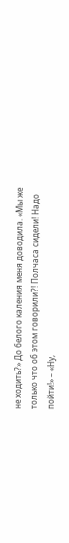не ходить?» До белого каления меня доводила. «Мы же только что об этом говорили?! Полчаса сидели! Надо пойти!» – «Ну,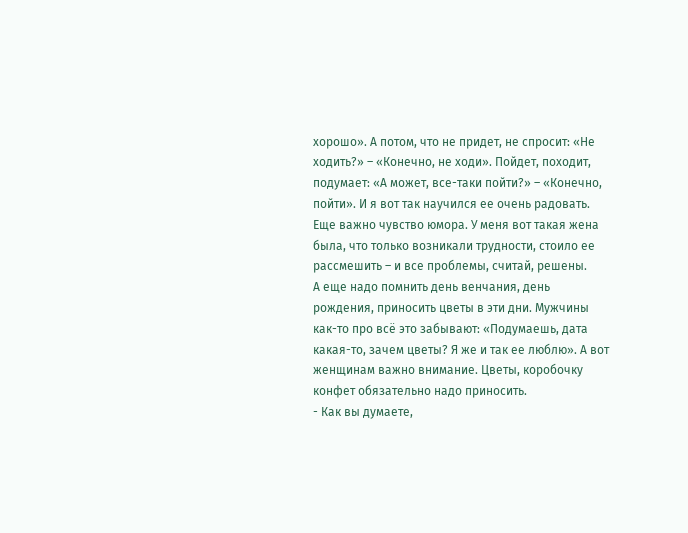хорошо». А потом, что не придет, не спросит: «Не ходить?» – «Конечно, не ходи». Пойдет, походит, подумает: «А может, все-таки пойти?» – «Конечно, пойти». И я вот так научился ее очень радовать.
Еще важно чувство юмора. У меня вот такая жена была, что только возникали трудности, стоило ее рассмешить – и все проблемы, считай, решены.
А еще надо помнить день венчания, день рождения, приносить цветы в эти дни. Мужчины как-то про всё это забывают: «Подумаешь, дата какая-то, зачем цветы? Я же и так ее люблю». А вот женщинам важно внимание. Цветы, коробочку конфет обязательно надо приносить.
- Как вы думаете,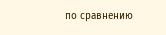по сравнению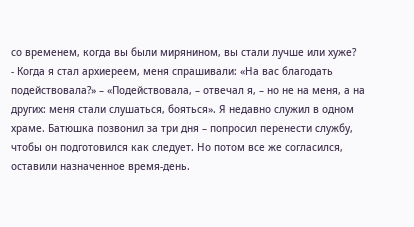со временем, когда вы были мирянином, вы стали лучше или хуже?
- Когда я стал архиереем, меня спрашивали: «На вас благодать подействовала?» – «Подействовала, – отвечал я, – но не на меня, а на других: меня стали слушаться, бояться». Я недавно служил в одном храме. Батюшка позвонил за три дня – попросил перенести службу, чтобы он подготовился как следует. Но потом все же согласился, оставили назначенное время-день.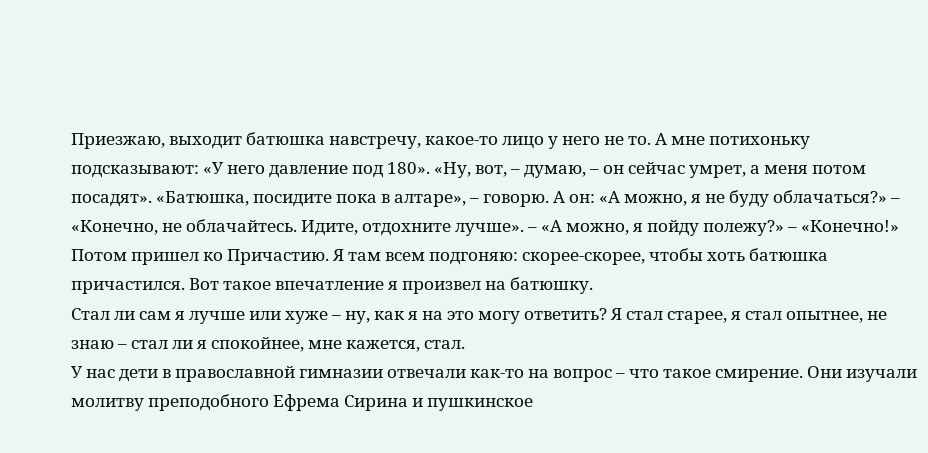Приезжаю, выходит батюшка навстречу, какое-то лицо у него не то. А мне потихоньку подсказывают: «У него давление под 180». «Ну, вот, – думаю, – он сейчас умрет, а меня потом посадят». «Батюшка, посидите пока в алтаре», – говорю. А он: «А можно, я не буду облачаться?» – «Конечно, не облачайтесь. Идите, отдохните лучше». – «А можно, я пойду полежу?» – «Конечно!» Потом пришел ко Причастию. Я там всем подгоняю: скорее-скорее, чтобы хоть батюшка причастился. Вот такое впечатление я произвел на батюшку.
Стал ли сам я лучше или хуже – ну, как я на это могу ответить? Я стал старее, я стал опытнее, не знаю – стал ли я спокойнее, мне кажется, стал.
У нас дети в православной гимназии отвечали как-то на вопрос – что такое смирение. Они изучали молитву преподобного Ефрема Сирина и пушкинское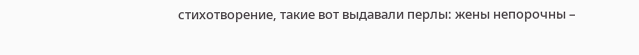стихотворение, такие вот выдавали перлы: жены непорочны –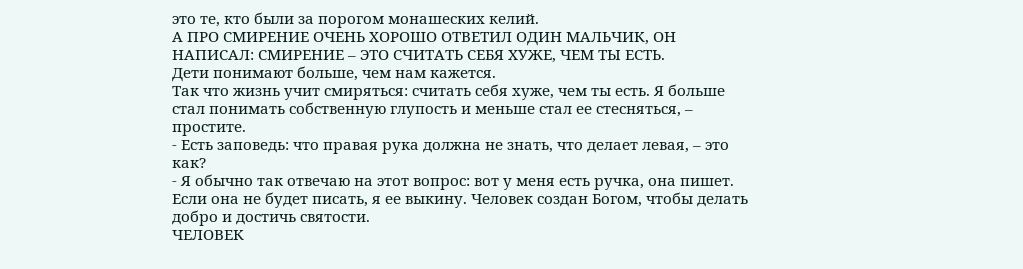это те, кто были за порогом монашеских келий.
А ПРО СМИРЕНИЕ ОЧЕНЬ ХОРОШО ОТВЕТИЛ ОДИН МАЛЬЧИК, ОН НАПИСАЛ: СМИРЕНИЕ – ЭТО СЧИТАТЬ СЕБЯ ХУЖЕ, ЧЕМ ТЫ ЕСТЬ.
Дети понимают больше, чем нам кажется.
Так что жизнь учит смиряться: считать себя хуже, чем ты есть. Я больше стал понимать собственную глупость и меньше стал ее стесняться, – простите.
- Есть заповедь: что правая рука должна не знать, что делает левая, – это как?
- Я обычно так отвечаю на этот вопрос: вот у меня есть ручка, она пишет. Если она не будет писать, я ее выкину. Человек создан Богом, чтобы делать добро и достичь святости.
ЧЕЛОВЕК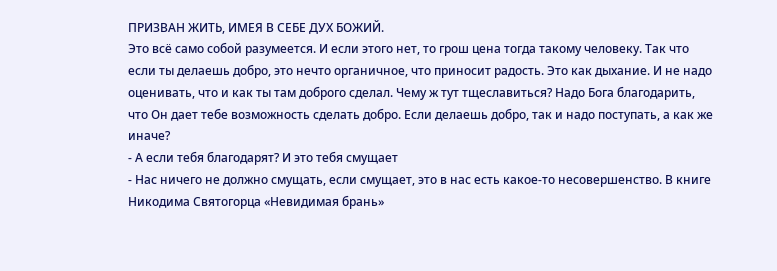ПРИЗВАН ЖИТЬ, ИМЕЯ В СЕБЕ ДУХ БОЖИЙ.
Это всё само собой разумеется. И если этого нет, то грош цена тогда такому человеку. Так что если ты делаешь добро, это нечто органичное, что приносит радость. Это как дыхание. И не надо оценивать, что и как ты там доброго сделал. Чему ж тут тщеславиться? Надо Бога благодарить, что Он дает тебе возможность сделать добро. Если делаешь добро, так и надо поступать, а как же иначе?
- А если тебя благодарят? И это тебя смущает
- Нас ничего не должно смущать, если смущает, это в нас есть какое-то несовершенство. В книге Никодима Святогорца «Невидимая брань»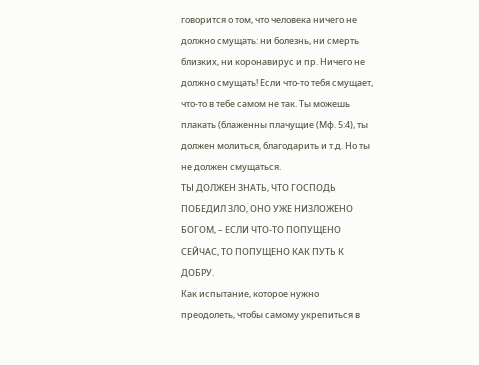говорится о том, что человека ничего не должно смущать: ни болезнь, ни смерть близких, ни коронавирус и пр. Ничего не должно смущать! Если что-то тебя смущает, что-то в тебе самом не так. Ты можешь плакать (блаженны плачущие (Мф. 5:4), ты должен молиться, благодарить и т.д. Но ты не должен смущаться.
ТЫ ДОЛЖЕН ЗНАТЬ, ЧТО ГОСПОДЬ ПОБЕДИЛ ЗЛО, ОНО УЖЕ НИЗЛОЖЕНО БОГОМ, – ЕСЛИ ЧТО-ТО ПОПУЩЕНО СЕЙЧАС, ТО ПОПУЩЕНО КАК ПУТЬ К ДОБРУ.
Как испытание, которое нужно преодолеть, чтобы самому укрепиться в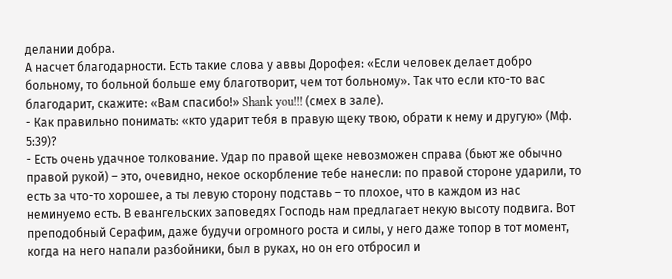делании добра.
А насчет благодарности. Есть такие слова у аввы Дорофея: «Если человек делает добро больному, то больной больше ему благотворит, чем тот больному». Так что если кто-то вас благодарит, скажите: «Вам спасибо!» Shank you!!! (смех в зале).
- Как правильно понимать: «кто ударит тебя в правую щеку твою, обрати к нему и другую» (Мф. 5:39)?
- Есть очень удачное толкование. Удар по правой щеке невозможен справа (бьют же обычно правой рукой) – это, очевидно, некое оскорбление тебе нанесли: по правой стороне ударили, то есть за что-то хорошее, а ты левую сторону подставь – то плохое, что в каждом из нас неминуемо есть. В евангельских заповедях Господь нам предлагает некую высоту подвига. Вот преподобный Серафим, даже будучи огромного роста и силы, у него даже топор в тот момент, когда на него напали разбойники, был в руках, но он его отбросил и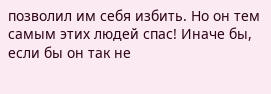позволил им себя избить. Но он тем самым этих людей спас! Иначе бы, если бы он так не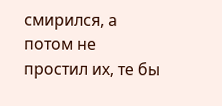смирился, а потом не простил их, те бы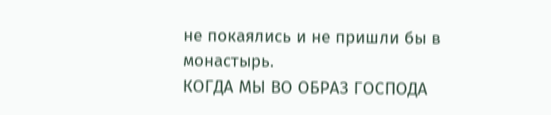не покаялись и не пришли бы в монастырь.
КОГДА МЫ ВО ОБРАЗ ГОСПОДА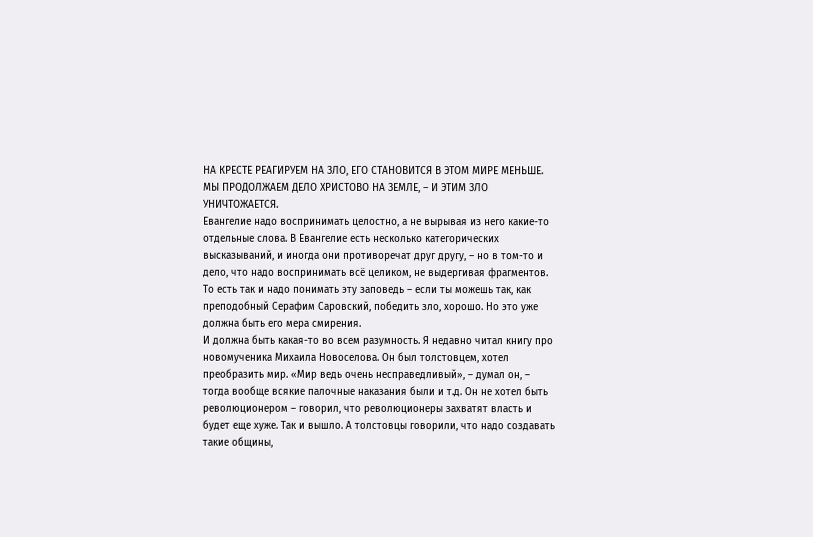НА КРЕСТЕ РЕАГИРУЕМ НА ЗЛО, ЕГО СТАНОВИТСЯ В ЭТОМ МИРЕ МЕНЬШЕ. МЫ ПРОДОЛЖАЕМ ДЕЛО ХРИСТОВО НА ЗЕМЛЕ, – И ЭТИМ ЗЛО УНИЧТОЖАЕТСЯ.
Евангелие надо воспринимать целостно, а не вырывая из него какие-то отдельные слова. В Евангелие есть несколько категорических высказываний, и иногда они противоречат друг другу, – но в том-то и дело, что надо воспринимать всё целиком, не выдергивая фрагментов.
То есть так и надо понимать эту заповедь – если ты можешь так, как преподобный Серафим Саровский, победить зло, хорошо. Но это уже должна быть его мера смирения.
И должна быть какая-то во всем разумность. Я недавно читал книгу про новомученика Михаила Новоселова. Он был толстовцем, хотел преобразить мир. «Мир ведь очень несправедливый», – думал он, – тогда вообще всякие палочные наказания были и т.д. Он не хотел быть революционером – говорил, что революционеры захватят власть и будет еще хуже. Так и вышло. А толстовцы говорили, что надо создавать такие общины,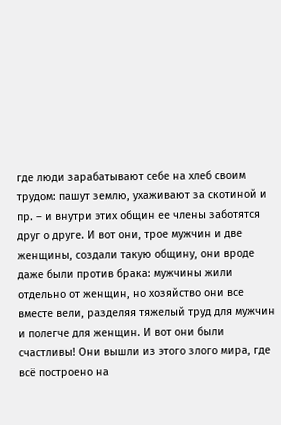где люди зарабатывают себе на хлеб своим трудом: пашут землю, ухаживают за скотиной и пр. – и внутри этих общин ее члены заботятся друг о друге. И вот они, трое мужчин и две женщины, создали такую общину, они вроде даже были против брака: мужчины жили отдельно от женщин, но хозяйство они все вместе вели, разделяя тяжелый труд для мужчин и полегче для женщин. И вот они были счастливы! Они вышли из этого злого мира, где всё построено на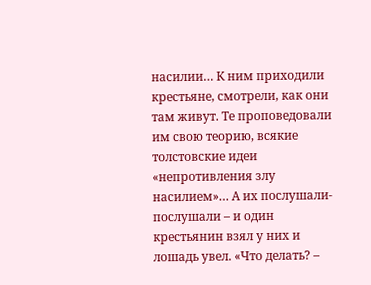насилии… К ним приходили крестьяне, смотрели, как они там живут. Те проповедовали им свою теорию, всякие толстовские идеи «непротивления злу насилием»… А их послушали-послушали – и один крестьянин взял у них и лошадь увел. «Что делать? –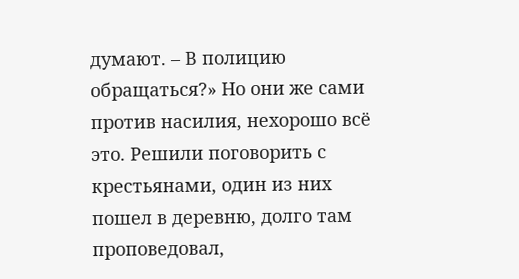думают. – В полицию обращаться?» Но они же сами против насилия, нехорошо всё это. Решили поговорить с крестьянами, один из них пошел в деревню, долго там проповедовал,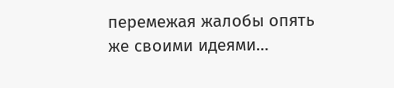перемежая жалобы опять же своими идеями…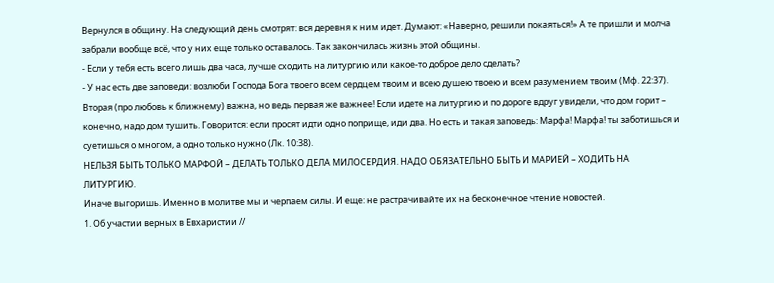Вернулся в общину. На следующий день смотрят: вся деревня к ним идет. Думают: «Наверно, решили покаяться!» А те пришли и молча забрали вообще всё, что у них еще только оставалось. Так закончилась жизнь этой общины.
- Если у тебя есть всего лишь два часа, лучше сходить на литургию или какое-то доброе дело сделать?
- У нас есть две заповеди: возлюби Господа Бога твоего всем сердцем твоим и всею душею твоею и всем разумением твоим (Мф. 22:37). Вторая (про любовь к ближнему) важна, но ведь первая же важнее! Если идете на литургию и по дороге вдруг увидели, что дом горит – конечно, надо дом тушить. Говорится: если просят идти одно поприще, иди два. Но есть и такая заповедь: Марфа! Марфа! ты заботишься и суетишься о многом, а одно только нужно (Лк. 10:38).
НЕЛЬЗЯ БЫТЬ ТОЛЬКО МАРФОЙ – ДЕЛАТЬ ТОЛЬКО ДЕЛА МИЛОСЕРДИЯ. НАДО ОБЯЗАТЕЛЬНО БЫТЬ И МАРИЕЙ – ХОДИТЬ НА ЛИТУРГИЮ.
Иначе выгоришь. Именно в молитве мы и черпаем силы. И еще: не растрачивайте их на бесконечное чтение новостей.
1. Об участии верных в Евхаристии //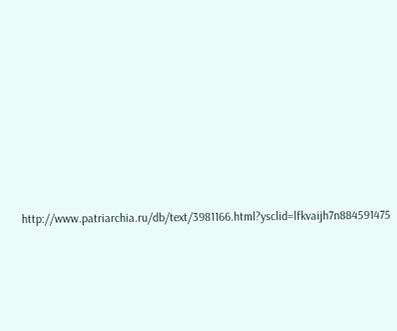http://www.patriarchia.ru/db/text/3981166.html?ysclid=lfkvaijh7n884591475